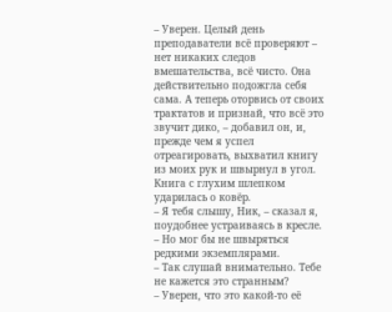– Уверен. Целый день преподаватели всё проверяют – нет никаких следов вмешательства, всё чисто. Она действительно подожгла себя сама. А теперь оторвись от своих трактатов и признай, что всё это звучит дико, – добавил он, и, прежде чем я успел отреагировать, выхватил книгу из моих рук и швырнул в угол. Книга с глухим шлепком ударилась о ковёр.
– Я тебя слышу, Ник, – сказал я, поудобнее устраиваясь в кресле. – Но мог бы не швыряться редкими экземплярами.
– Так слушай внимательно. Тебе не кажется это странным?
– Уверен, что это какой-то её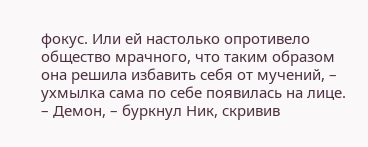фокус. Или ей настолько опротивело общество мрачного, что таким образом она решила избавить себя от мучений, – ухмылка сама по себе появилась на лице.
– Демон, – буркнул Ник, скривив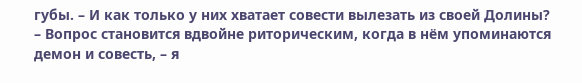губы. – И как только у них хватает совести вылезать из своей Долины?
– Вопрос становится вдвойне риторическим, когда в нём упоминаются демон и совесть, – я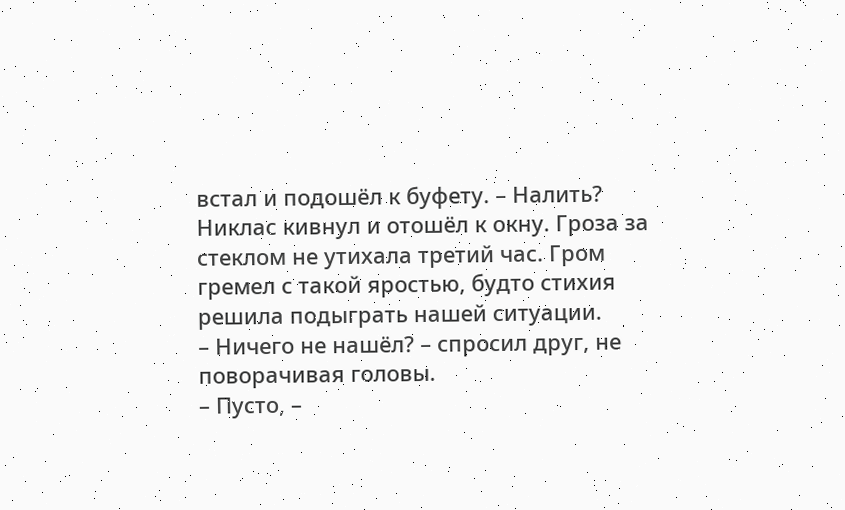встал и подошёл к буфету. – Налить?
Никлас кивнул и отошёл к окну. Гроза за стеклом не утихала третий час. Гром гремел с такой яростью, будто стихия решила подыграть нашей ситуации.
– Ничего не нашёл? – спросил друг, не поворачивая головы.
– Пусто, –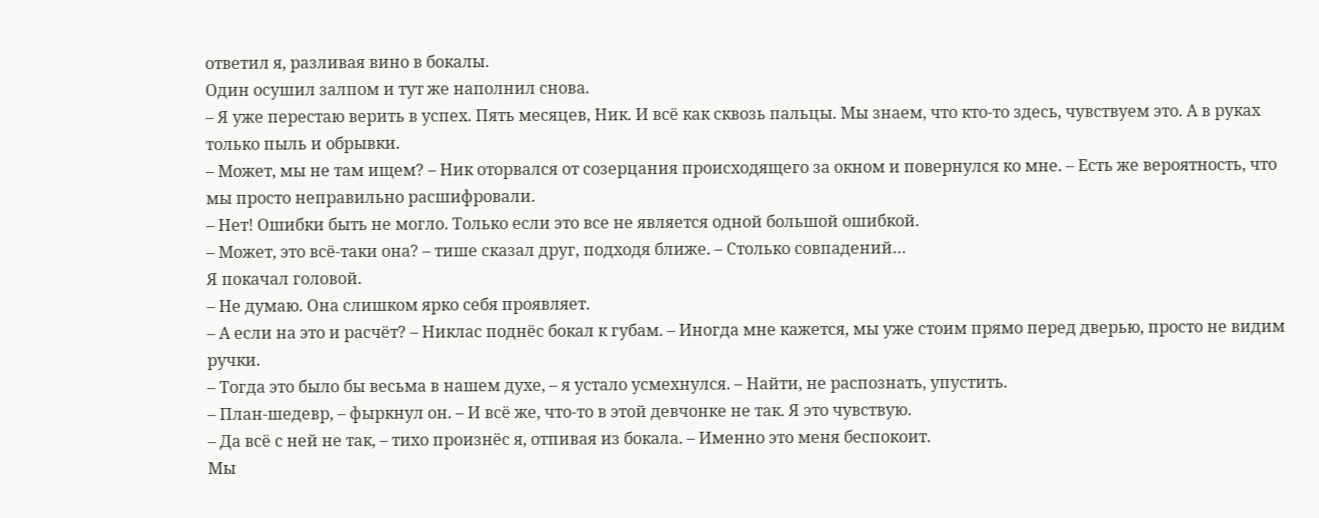ответил я, разливая вино в бокалы.
Один осушил залпом и тут же наполнил снова.
– Я уже перестаю верить в успех. Пять месяцев, Ник. И всё как сквозь пальцы. Мы знаем, что кто-то здесь, чувствуем это. А в руках только пыль и обрывки.
– Может, мы не там ищем? – Ник оторвался от созерцания происходящего за окном и повернулся ко мне. – Есть же вероятность, что мы просто неправильно расшифровали.
– Нет! Ошибки быть не могло. Только если это все не является одной большой ошибкой.
– Может, это всё-таки она? – тише сказал друг, подходя ближе. – Столько совпадений…
Я покачал головой.
– Не думаю. Она слишком ярко себя проявляет.
– А если на это и расчёт? – Никлас поднёс бокал к губам. – Иногда мне кажется, мы уже стоим прямо перед дверью, просто не видим ручки.
– Тогда это было бы весьма в нашем духе, – я устало усмехнулся. – Найти, не распознать, упустить.
– План-шедевр, – фыркнул он. – И всё же, что-то в этой девчонке не так. Я это чувствую.
– Да всё с ней не так, – тихо произнёс я, отпивая из бокала. – Именно это меня беспокоит.
Мы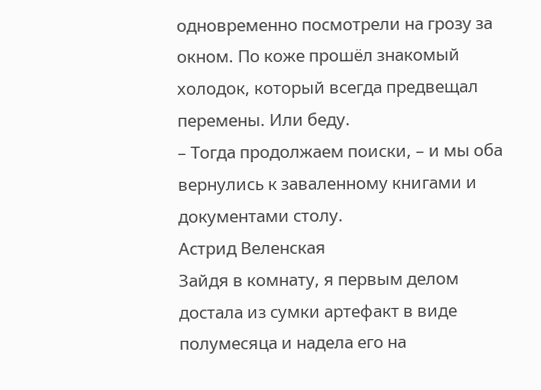одновременно посмотрели на грозу за окном. По коже прошёл знакомый холодок, который всегда предвещал перемены. Или беду.
– Тогда продолжаем поиски, – и мы оба вернулись к заваленному книгами и документами столу.
Астрид Веленская
Зайдя в комнату, я первым делом достала из сумки артефакт в виде полумесяца и надела его на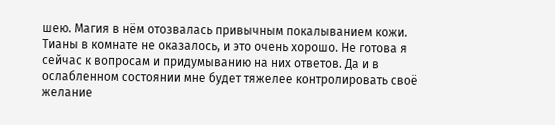шею. Магия в нём отозвалась привычным покалыванием кожи. Тианы в комнате не оказалось, и это очень хорошо. Не готова я сейчас к вопросам и придумыванию на них ответов. Да и в ослабленном состоянии мне будет тяжелее контролировать своё желание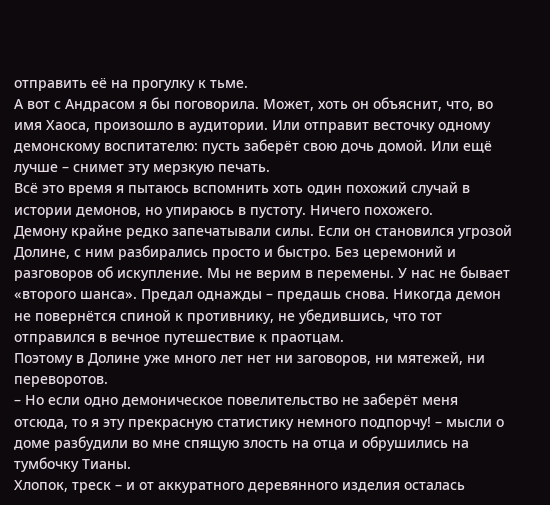отправить её на прогулку к тьме.
А вот с Андрасом я бы поговорила. Может, хоть он объяснит, что, во имя Хаоса, произошло в аудитории. Или отправит весточку одному демонскому воспитателю: пусть заберёт свою дочь домой. Или ещё лучше – снимет эту мерзкую печать.
Всё это время я пытаюсь вспомнить хоть один похожий случай в истории демонов, но упираюсь в пустоту. Ничего похожего.
Демону крайне редко запечатывали силы. Если он становился угрозой Долине, с ним разбирались просто и быстро. Без церемоний и разговоров об искупление. Мы не верим в перемены. У нас не бывает «второго шанса». Предал однажды – предашь снова. Никогда демон не повернётся спиной к противнику, не убедившись, что тот отправился в вечное путешествие к праотцам.
Поэтому в Долине уже много лет нет ни заговоров, ни мятежей, ни переворотов.
– Но если одно демоническое повелительство не заберёт меня отсюда, то я эту прекрасную статистику немного подпорчу! – мысли о доме разбудили во мне спящую злость на отца и обрушились на тумбочку Тианы.
Хлопок, треск – и от аккуратного деревянного изделия осталась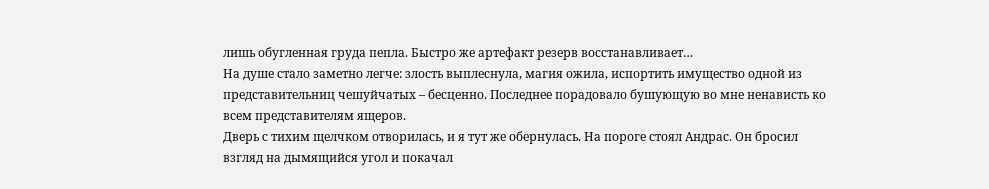лишь обугленная груда пепла. Быстро же артефакт резерв восстанавливает…
На душе стало заметно легче: злость выплеснула, магия ожила, испортить имущество одной из представительниц чешуйчатых – бесценно. Последнее порадовало бушующую во мне ненависть ко всем представителям ящеров.
Дверь с тихим щелчком отворилась, и я тут же обернулась. На пороге стоял Андрас. Он бросил взгляд на дымящийся угол и покачал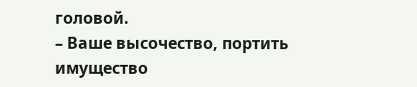головой.
– Ваше высочество, портить имущество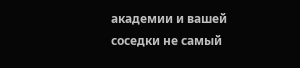академии и вашей соседки не самый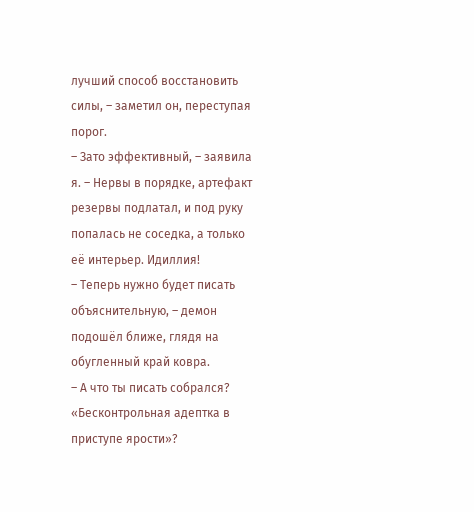лучший способ восстановить силы, – заметил он, переступая порог.
– Зато эффективный, – заявила я. – Нервы в порядке, артефакт резервы подлатал, и под руку попалась не соседка, а только её интерьер. Идиллия!
– Теперь нужно будет писать объяснительную, – демон подошёл ближе, глядя на обугленный край ковра.
– А что ты писать собрался? «Бесконтрольная адептка в приступе ярости»?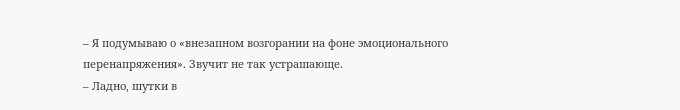– Я подумываю о «внезапном возгорании на фоне эмоционального перенапряжения». Звучит не так устрашающе.
– Ладно, шутки в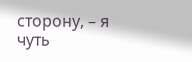сторону, – я чуть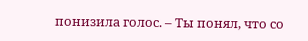понизила голос. – Ты понял, что со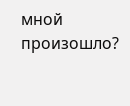мной произошло?